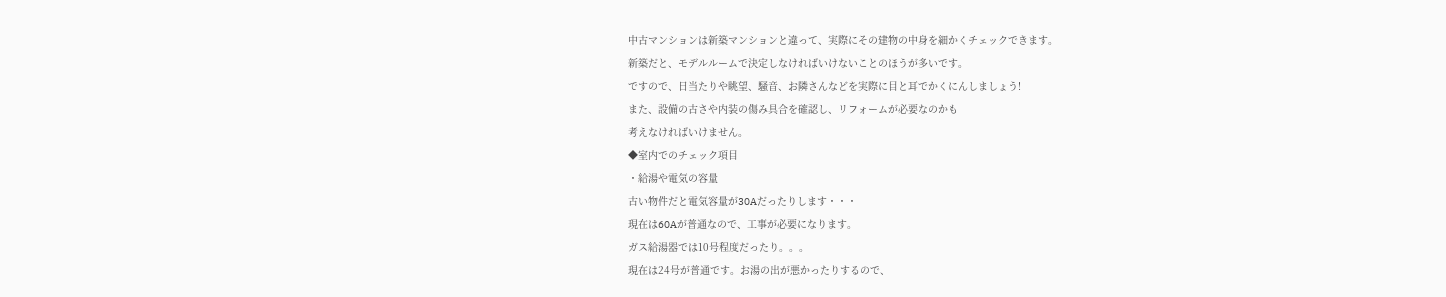中古マンションは新築マンションと違って、実際にその建物の中身を細かくチェックできます。
新築だと、モデルルームで決定しなければいけないことのほうが多いです。
ですので、日当たりや眺望、騒音、お隣さんなどを実際に目と耳でかくにんしましょう!
また、設備の古さや内装の傷み具合を確認し、リフォームが必要なのかも
考えなければいけません。
◆室内でのチェック項目
・給湯や電気の容量
古い物件だと電気容量が30Aだったりします・・・
現在は60Aが普通なので、工事が必要になります。
ガス給湯器では10号程度だったり。。。
現在は24号が普通です。お湯の出が悪かったりするので、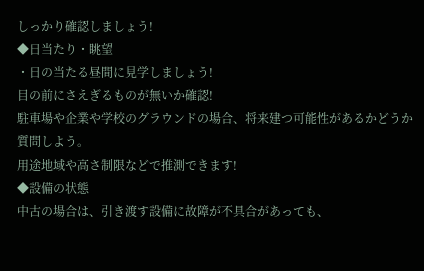しっかり確認しましょう!
◆日当たり・眺望
・日の当たる昼間に見学しましょう!
目の前にさえぎるものが無いか確認!
駐車場や企業や学校のグラウンドの場合、将来建つ可能性があるかどうか質問しよう。
用途地域や高さ制限などで推測できます!
◆設備の状態
中古の場合は、引き渡す設備に故障が不具合があっても、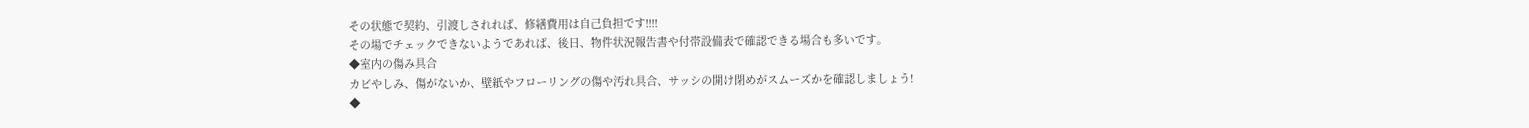その状態で契約、引渡しされれば、修繕費用は自己負担です!!!!
その場でチェックできないようであれば、後日、物件状況報告書や付帯設備表で確認できる場合も多いです。
◆室内の傷み具合
カビやしみ、傷がないか、壁紙やフローリングの傷や汚れ具合、サッシの開け閉めがスムーズかを確認しましょう!
◆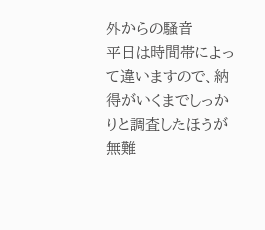外からの騒音
平日は時間帯によって違いますので、納得がいくまでしっかりと調査したほうが無難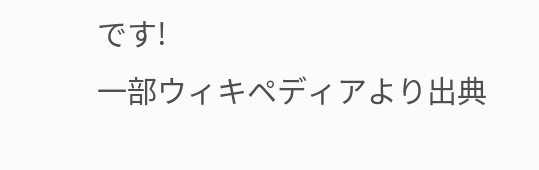です!
一部ウィキペディアより出典